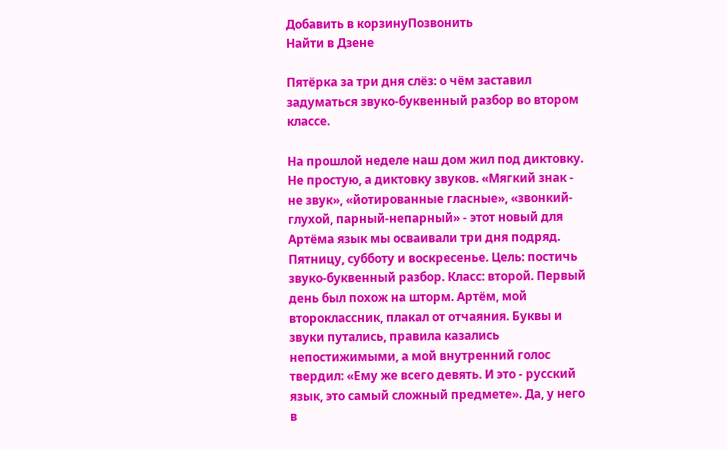Добавить в корзинуПозвонить
Найти в Дзене

Пятёрка за три дня слёз: о чём заставил задуматься звуко-буквенный разбор во втором классе.

На прошлой неделе наш дом жил под диктовку. Не простую, а диктовку звуков. «Мягкий знак - не звук», «йотированные гласные», «звонкий-глухой, парный-непарный» - этот новый для Артёма язык мы осваивали три дня подряд. Пятницу, субботу и воскресенье. Цель: постичь звуко-буквенный разбор. Класс: второй. Первый день был похож на шторм. Артём, мой второклассник, плакал от отчаяния. Буквы и звуки путались, правила казались непостижимыми, а мой внутренний голос твердил: «Ему же всего девять. И это - русский язык, это самый сложный предмете». Да, у него в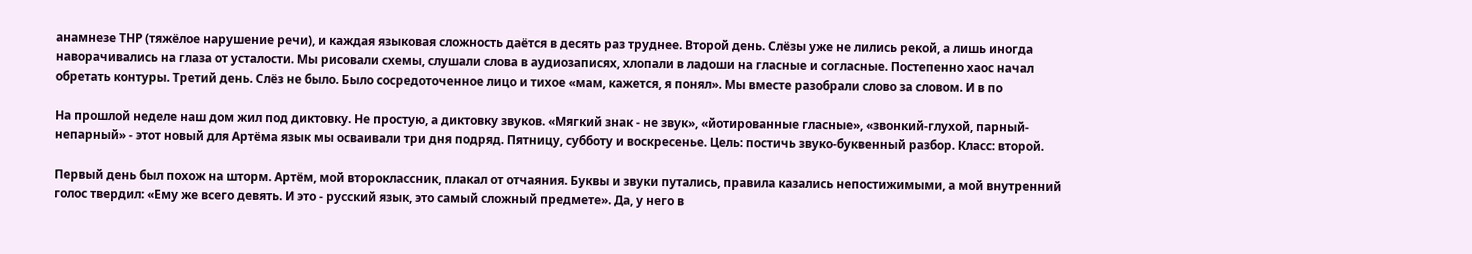анамнезе ТНР (тяжёлое нарушение речи), и каждая языковая сложность даётся в десять раз труднее. Второй день. Слёзы уже не лились рекой, а лишь иногда наворачивались на глаза от усталости. Мы рисовали схемы, слушали слова в аудиозаписях, хлопали в ладоши на гласные и согласные. Постепенно хаос начал обретать контуры. Третий день. Слёз не было. Было сосредоточенное лицо и тихое «мам, кажется, я понял». Мы вместе разобрали слово за словом. И в по

На прошлой неделе наш дом жил под диктовку. Не простую, а диктовку звуков. «Мягкий знак - не звук», «йотированные гласные», «звонкий-глухой, парный-непарный» - этот новый для Артёма язык мы осваивали три дня подряд. Пятницу, субботу и воскресенье. Цель: постичь звуко-буквенный разбор. Класс: второй.

Первый день был похож на шторм. Артём, мой второклассник, плакал от отчаяния. Буквы и звуки путались, правила казались непостижимыми, а мой внутренний голос твердил: «Ему же всего девять. И это - русский язык, это самый сложный предмете». Да, у него в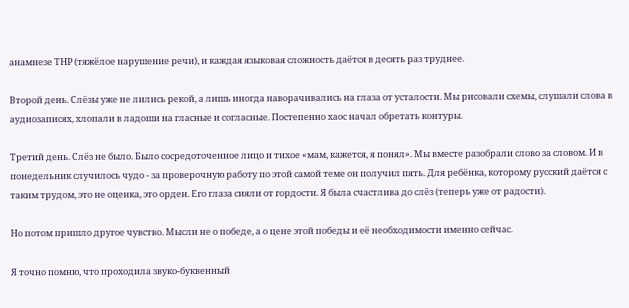анамнезе ТНР (тяжёлое нарушение речи), и каждая языковая сложность даётся в десять раз труднее.

Второй день. Слёзы уже не лились рекой, а лишь иногда наворачивались на глаза от усталости. Мы рисовали схемы, слушали слова в аудиозаписях, хлопали в ладоши на гласные и согласные. Постепенно хаос начал обретать контуры.

Третий день. Слёз не было. Было сосредоточенное лицо и тихое «мам, кажется, я понял». Мы вместе разобрали слово за словом. И в понедельник случилось чудо - за проверочную работу по этой самой теме он получил пять. Для ребёнка, которому русский даётся с таким трудом, это не оценка, это орден. Его глаза сияли от гордости. Я была счастлива до слёз (теперь уже от радости).

Но потом пришло другое чувство. Мысли не о победе, а о цене этой победы и её необходимости именно сейчас.

Я точно помню, что проходила звуко-буквенный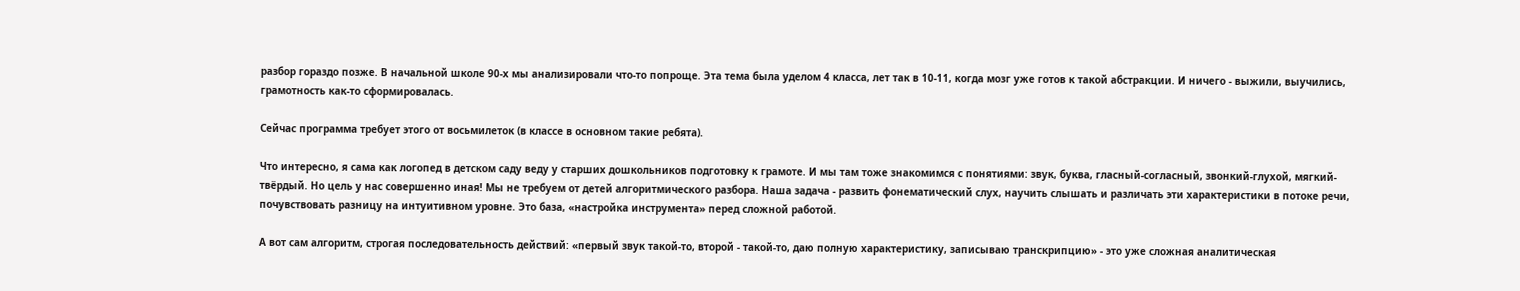разбор гораздо позже. В начальной школе 90-х мы анализировали что-то попроще. Эта тема была уделом 4 класса, лет так в 10-11, когда мозг уже готов к такой абстракции. И ничего - выжили, выучились, грамотность как-то сформировалась.

Сейчас программа требует этого от восьмилеток (в классе в основном такие ребята).

Что интересно, я сама как логопед в детском саду веду у старших дошкольников подготовку к грамоте. И мы там тоже знакомимся с понятиями: звук, буква, гласный-согласный, звонкий-глухой, мягкий-твёрдый. Но цель у нас совершенно иная! Мы не требуем от детей алгоритмического разбора. Наша задача - развить фонематический слух, научить слышать и различать эти характеристики в потоке речи, почувствовать разницу на интуитивном уровне. Это база, «настройка инструмента» перед сложной работой.

А вот сам алгоритм, строгая последовательность действий: «первый звук такой-то, второй - такой-то, даю полную характеристику, записываю транскрипцию» - это уже сложная аналитическая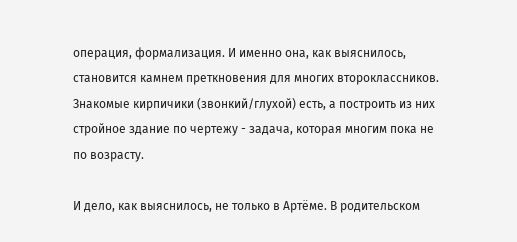операция, формализация. И именно она, как выяснилось, становится камнем преткновения для многих второклассников. Знакомые кирпичики (звонкий/глухой) есть, а построить из них стройное здание по чертежу - задача, которая многим пока не по возрасту.

И дело, как выяснилось, не только в Артёме. В родительском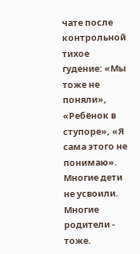чате после контрольной тихое гудение: «Мы тоже не поняли», «Ребёнок в ступоре», «Я сама этого не понимаю». Многие дети не усвоили. Многие родители - тоже.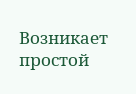Возникает простой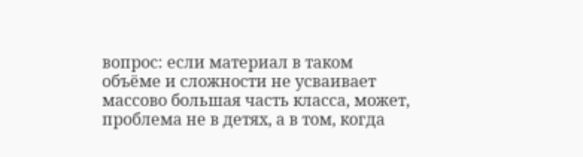вопрос: если материал в таком объёме и сложности не усваивает массово большая часть класса, может, проблема не в детях, а в том, когда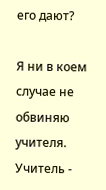его дают?

Я ни в коем случае не обвиняю учителя. Учитель -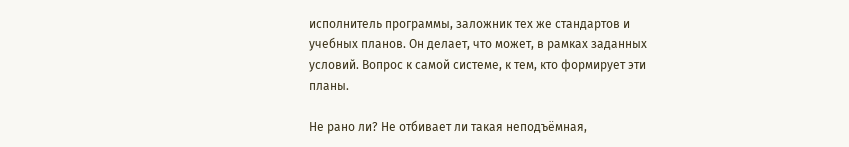исполнитель программы, заложник тех же стандартов и учебных планов. Он делает, что может, в рамках заданных условий. Вопрос к самой системе, к тем, кто формирует эти планы.

Не рано ли? Не отбивает ли такая неподъёмная,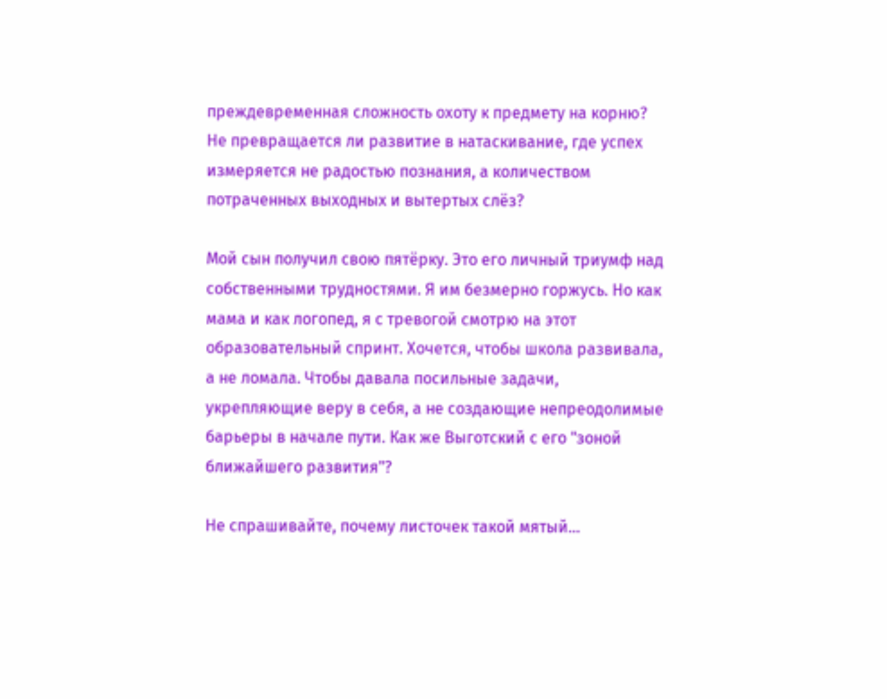преждевременная сложность охоту к предмету на корню? Не превращается ли развитие в натаскивание, где успех измеряется не радостью познания, а количеством потраченных выходных и вытертых слёз?

Мой сын получил свою пятёрку. Это его личный триумф над собственными трудностями. Я им безмерно горжусь. Но как мама и как логопед, я с тревогой смотрю на этот образовательный спринт. Хочется, чтобы школа развивала, а не ломала. Чтобы давала посильные задачи, укрепляющие веру в себя, а не создающие непреодолимые барьеры в начале пути. Как же Выготский с его "зоной ближайшего развития"?

Не спрашивайте, почему листочек такой мятый...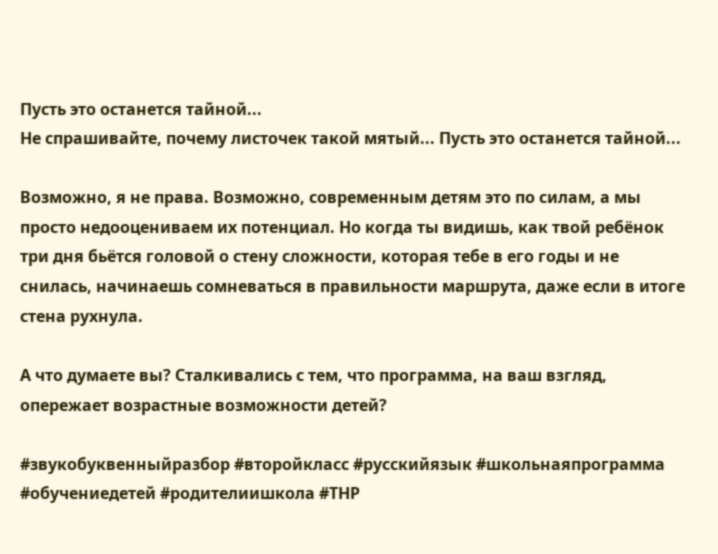Пусть это останется тайной...
Не спрашивайте, почему листочек такой мятый... Пусть это останется тайной...

Возможно, я не права. Возможно, современным детям это по силам, а мы просто недооцениваем их потенциал. Но когда ты видишь, как твой ребёнок три дня бьётся головой о стену сложности, которая тебе в его годы и не снилась, начинаешь сомневаться в правильности маршрута, даже если в итоге стена рухнула.

А что думаете вы? Сталкивались с тем, что программа, на ваш взгляд, опережает возрастные возможности детей?

#звукобуквенныйразбор #второйкласс #русскийязык #школьнаяпрограмма #обучениедетей #родителиишкола #ТНР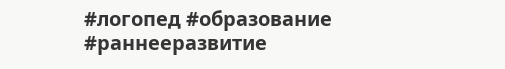#логопед #образование #раннееразвитие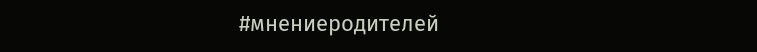#мнениеродителей